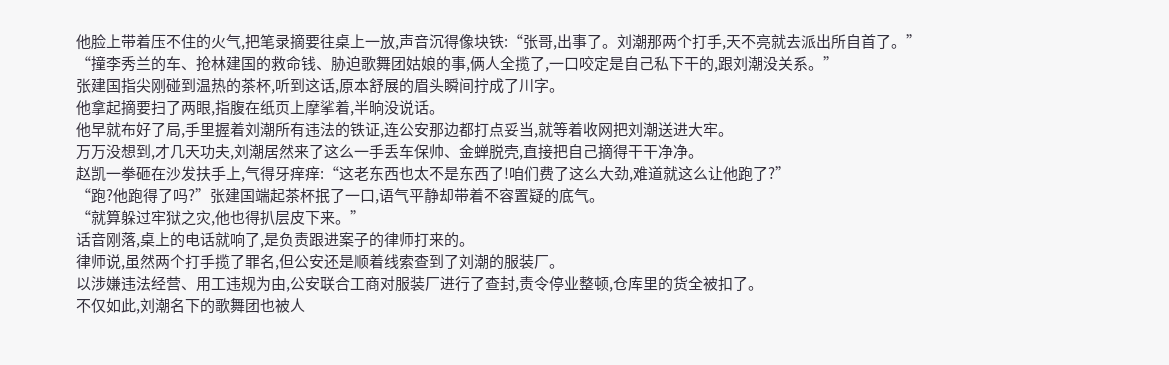他脸上带着压不住的火气,把笔录摘要往桌上一放,声音沉得像块铁:“张哥,出事了。刘潮那两个打手,天不亮就去派出所自首了。”
“撞李秀兰的车、抢林建国的救命钱、胁迫歌舞团姑娘的事,俩人全揽了,一口咬定是自己私下干的,跟刘潮没关系。”
张建国指尖刚碰到温热的茶杯,听到这话,原本舒展的眉头瞬间拧成了川字。
他拿起摘要扫了两眼,指腹在纸页上摩挲着,半晌没说话。
他早就布好了局,手里握着刘潮所有违法的铁证,连公安那边都打点妥当,就等着收网把刘潮送进大牢。
万万没想到,才几天功夫,刘潮居然来了这么一手丢车保帅、金蝉脱壳,直接把自己摘得干干净净。
赵凯一拳砸在沙发扶手上,气得牙痒痒:“这老东西也太不是东西了!咱们费了这么大劲,难道就这么让他跑了?”
“跑?他跑得了吗?”张建国端起茶杯抿了一口,语气平静却带着不容置疑的底气。
“就算躲过牢狱之灾,他也得扒层皮下来。”
话音刚落,桌上的电话就响了,是负责跟进案子的律师打来的。
律师说,虽然两个打手揽了罪名,但公安还是顺着线索查到了刘潮的服装厂。
以涉嫌违法经营、用工违规为由,公安联合工商对服装厂进行了查封,责令停业整顿,仓库里的货全被扣了。
不仅如此,刘潮名下的歌舞团也被人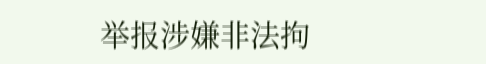举报涉嫌非法拘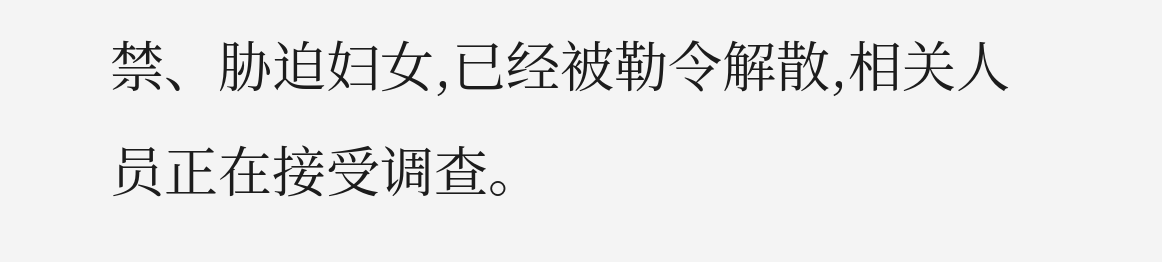禁、胁迫妇女,已经被勒令解散,相关人员正在接受调查。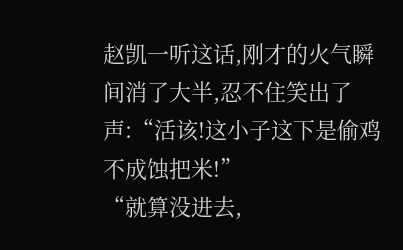赵凯一听这话,刚才的火气瞬间消了大半,忍不住笑出了声:“活该!这小子这下是偷鸡不成蚀把米!”
“就算没进去,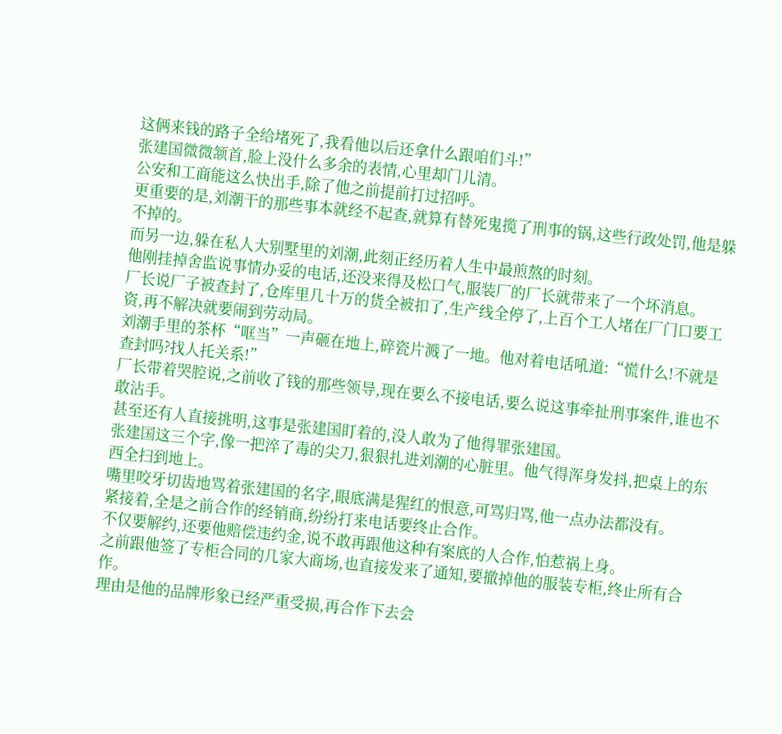这俩来钱的路子全给堵死了,我看他以后还拿什么跟咱们斗!”
张建国微微颔首,脸上没什么多余的表情,心里却门儿清。
公安和工商能这么快出手,除了他之前提前打过招呼。
更重要的是,刘潮干的那些事本就经不起查,就算有替死鬼揽了刑事的锅,这些行政处罚,他是躲不掉的。
而另一边,躲在私人大别墅里的刘潮,此刻正经历着人生中最煎熬的时刻。
他刚挂掉舍监说事情办妥的电话,还没来得及松口气,服装厂的厂长就带来了一个坏消息。
厂长说厂子被查封了,仓库里几十万的货全被扣了,生产线全停了,上百个工人堵在厂门口要工资,再不解决就要闹到劳动局。
刘潮手里的茶杯“哐当”一声砸在地上,碎瓷片溅了一地。他对着电话吼道:“慌什么!不就是查封吗?找人托关系!”
厂长带着哭腔说,之前收了钱的那些领导,现在要么不接电话,要么说这事牵扯刑事案件,谁也不敢沾手。
甚至还有人直接挑明,这事是张建国盯着的,没人敢为了他得罪张建国。
张建国这三个字,像一把淬了毒的尖刀,狠狠扎进刘潮的心脏里。他气得浑身发抖,把桌上的东西全扫到地上。
嘴里咬牙切齿地骂着张建国的名字,眼底满是猩红的恨意,可骂归骂,他一点办法都没有。
紧接着,全是之前合作的经销商,纷纷打来电话要终止合作。
不仅要解约,还要他赔偿违约金,说不敢再跟他这种有案底的人合作,怕惹祸上身。
之前跟他签了专柜合同的几家大商场,也直接发来了通知,要撤掉他的服装专柜,终止所有合作。
理由是他的品牌形象已经严重受损,再合作下去会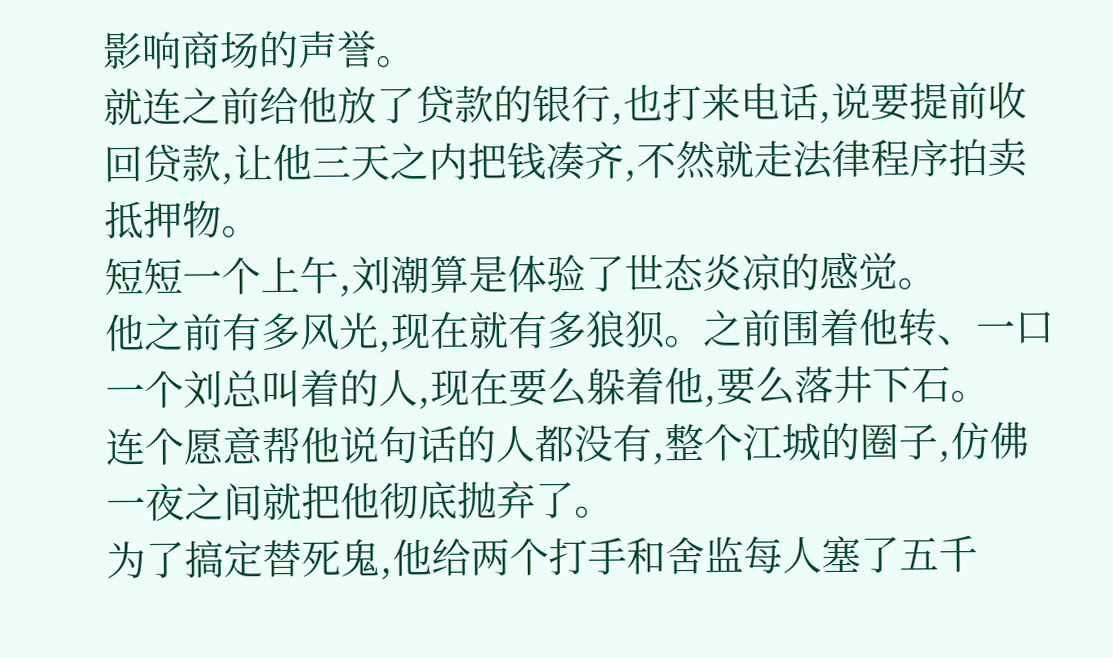影响商场的声誉。
就连之前给他放了贷款的银行,也打来电话,说要提前收回贷款,让他三天之内把钱凑齐,不然就走法律程序拍卖抵押物。
短短一个上午,刘潮算是体验了世态炎凉的感觉。
他之前有多风光,现在就有多狼狈。之前围着他转、一口一个刘总叫着的人,现在要么躲着他,要么落井下石。
连个愿意帮他说句话的人都没有,整个江城的圈子,仿佛一夜之间就把他彻底抛弃了。
为了搞定替死鬼,他给两个打手和舍监每人塞了五千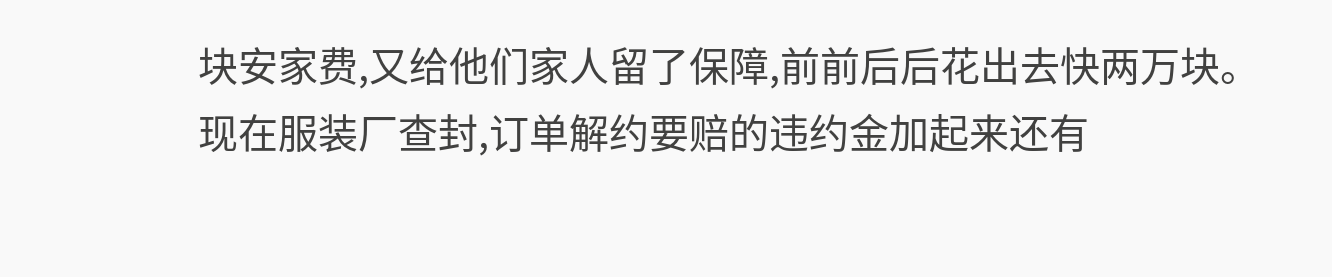块安家费,又给他们家人留了保障,前前后后花出去快两万块。
现在服装厂查封,订单解约要赔的违约金加起来还有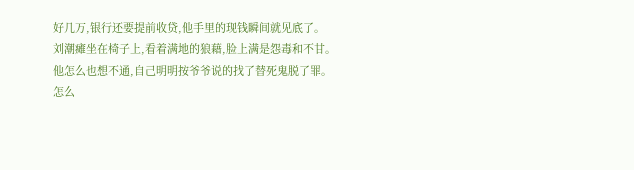好几万,银行还要提前收贷,他手里的现钱瞬间就见底了。
刘潮瘫坐在椅子上,看着满地的狼藉,脸上满是怨毒和不甘。
他怎么也想不通,自己明明按爷爷说的找了替死鬼脱了罪。
怎么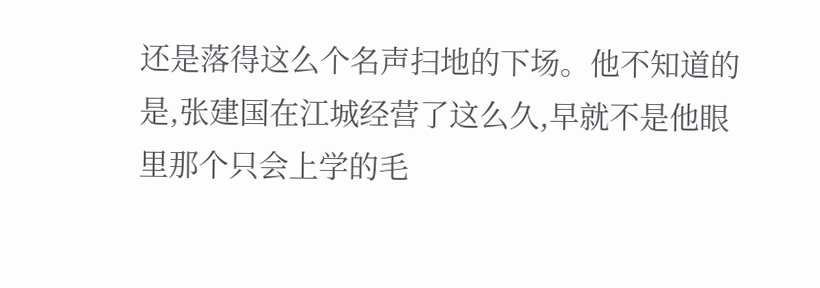还是落得这么个名声扫地的下场。他不知道的是,张建国在江城经营了这么久,早就不是他眼里那个只会上学的毛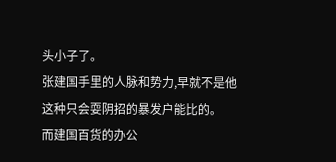头小子了。
张建国手里的人脉和势力,早就不是他这种只会耍阴招的暴发户能比的。
而建国百货的办公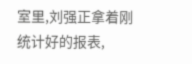室里,刘强正拿着刚统计好的报表,